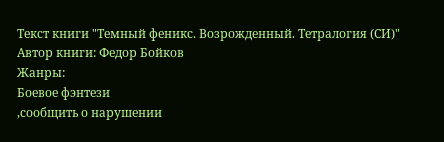Текст книги "Темный феникс. Возрожденный. Тетралогия (СИ)"
Автор книги: Федор Бойков
Жанры:
Боевое фэнтези
,сообщить о нарушении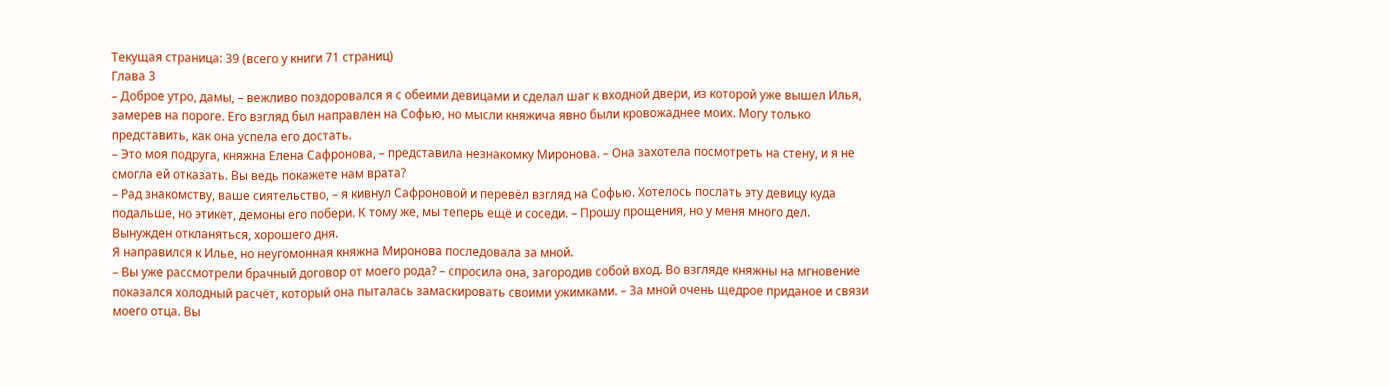Текущая страница: 39 (всего у книги 71 страниц)
Глава 3
– Доброе утро, дамы, – вежливо поздоровался я с обеими девицами и сделал шаг к входной двери, из которой уже вышел Илья, замерев на пороге. Его взгляд был направлен на Софью, но мысли княжича явно были кровожаднее моих. Могу только представить, как она успела его достать.
– Это моя подруга, княжна Елена Сафронова, – представила незнакомку Миронова. – Она захотела посмотреть на стену, и я не смогла ей отказать. Вы ведь покажете нам врата?
– Рад знакомству, ваше сиятельство, – я кивнул Сафроновой и перевёл взгляд на Софью. Хотелось послать эту девицу куда подальше, но этикет, демоны его побери. К тому же, мы теперь ещё и соседи. – Прошу прощения, но у меня много дел. Вынужден откланяться, хорошего дня.
Я направился к Илье, но неугомонная княжна Миронова последовала за мной.
– Вы уже рассмотрели брачный договор от моего рода? – спросила она, загородив собой вход. Во взгляде княжны на мгновение показался холодный расчёт, который она пыталась замаскировать своими ужимками. – За мной очень щедрое приданое и связи моего отца. Вы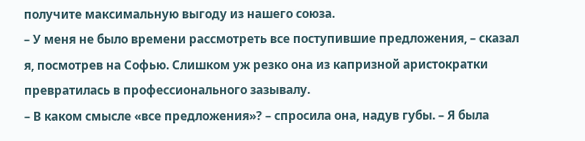получите максимальную выгоду из нашего союза.
– У меня не было времени рассмотреть все поступившие предложения, – сказал я, посмотрев на Софью. Слишком уж резко она из капризной аристократки превратилась в профессионального зазывалу.
– В каком смысле «все предложения»? – спросила она, надув губы. – Я была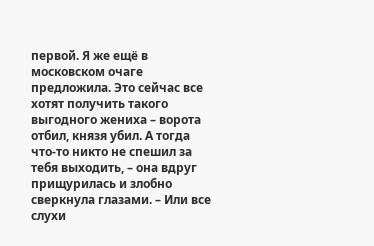первой. Я же ещё в московском очаге предложила. Это сейчас все хотят получить такого выгодного жениха – ворота отбил, князя убил. А тогда что‑то никто не спешил за тебя выходить, – она вдруг прищурилась и злобно сверкнула глазами. – Или все слухи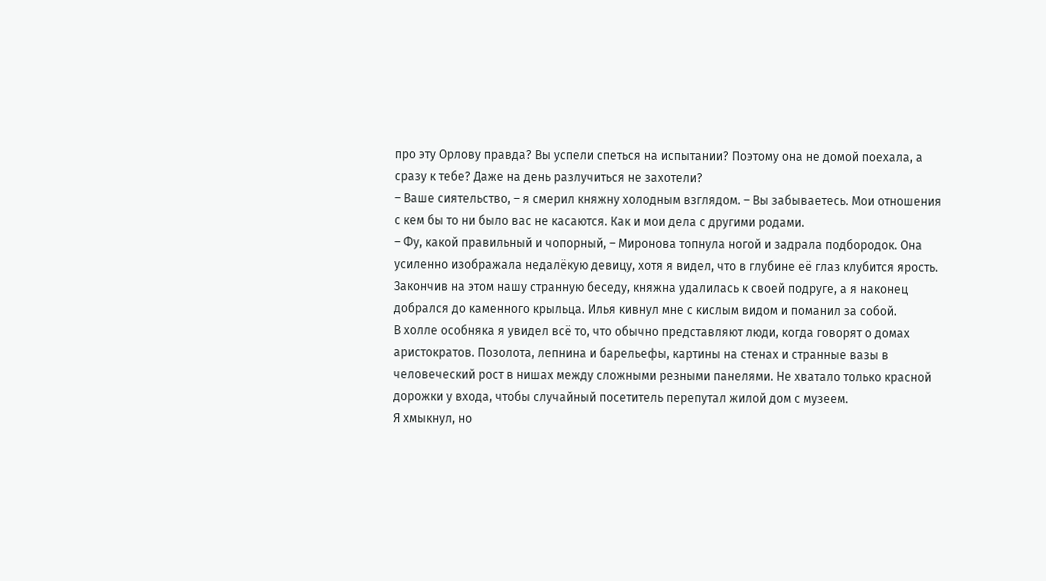про эту Орлову правда? Вы успели спеться на испытании? Поэтому она не домой поехала, а сразу к тебе? Даже на день разлучиться не захотели?
– Ваше сиятельство, – я смерил княжну холодным взглядом. – Вы забываетесь. Мои отношения с кем бы то ни было вас не касаются. Как и мои дела с другими родами.
– Фу, какой правильный и чопорный, – Миронова топнула ногой и задрала подбородок. Она усиленно изображала недалёкую девицу, хотя я видел, что в глубине её глаз клубится ярость.
Закончив на этом нашу странную беседу, княжна удалилась к своей подруге, а я наконец добрался до каменного крыльца. Илья кивнул мне с кислым видом и поманил за собой.
В холле особняка я увидел всё то, что обычно представляют люди, когда говорят о домах аристократов. Позолота, лепнина и барельефы, картины на стенах и странные вазы в человеческий рост в нишах между сложными резными панелями. Не хватало только красной дорожки у входа, чтобы случайный посетитель перепутал жилой дом с музеем.
Я хмыкнул, но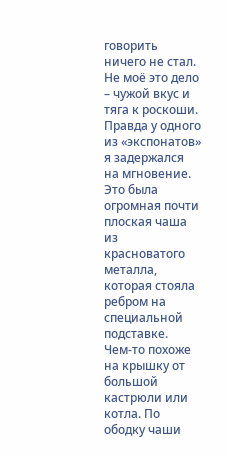говорить ничего не стал. Не моё это дело – чужой вкус и тяга к роскоши. Правда у одного из «экспонатов» я задержался на мгновение.
Это была огромная почти плоская чаша из красноватого металла, которая стояла ребром на специальной подставке. Чем‑то похоже на крышку от большой кастрюли или котла. По ободку чаши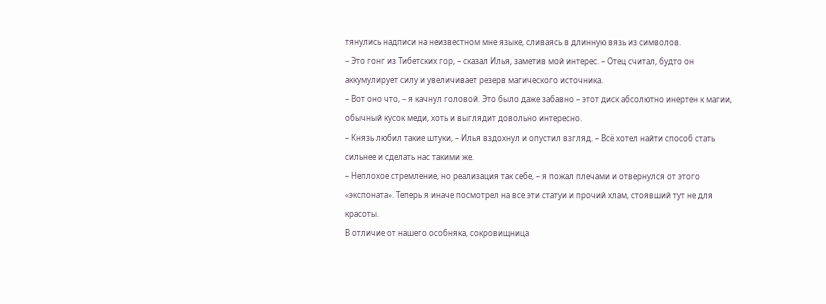тянулись надписи на неизвестном мне языке, сливаясь в длинную вязь из символов.
– Это гонг из Тибетских гор, – сказал Илья, заметив мой интерес. – Отец считал, будто он аккумулирует силу и увеличивает резерв магического источника.
– Вот оно что, – я качнул головой. Это было даже забавно – этот диск абсолютно инертен к магии, обычный кусок меди, хоть и выглядит довольно интересно.
– Князь любил такие штуки, – Илья вздохнул и опустил взгляд. – Всё хотел найти способ стать сильнее и сделать нас такими же.
– Неплохое стремление, но реализация так себе, – я пожал плечами и отвернулся от этого «экспоната». Теперь я иначе посмотрел на все эти статуи и прочий хлам, стоявший тут не для красоты.
В отличие от нашего особняка, сокровищница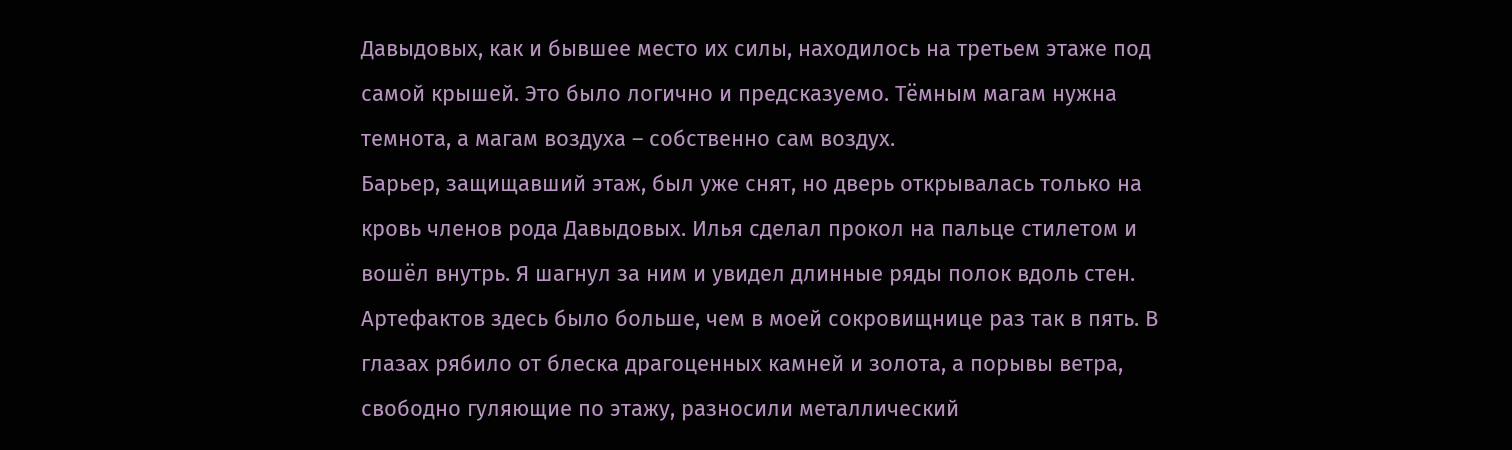Давыдовых, как и бывшее место их силы, находилось на третьем этаже под самой крышей. Это было логично и предсказуемо. Тёмным магам нужна темнота, а магам воздуха – собственно сам воздух.
Барьер, защищавший этаж, был уже снят, но дверь открывалась только на кровь членов рода Давыдовых. Илья сделал прокол на пальце стилетом и вошёл внутрь. Я шагнул за ним и увидел длинные ряды полок вдоль стен.
Артефактов здесь было больше, чем в моей сокровищнице раз так в пять. В глазах рябило от блеска драгоценных камней и золота, а порывы ветра, свободно гуляющие по этажу, разносили металлический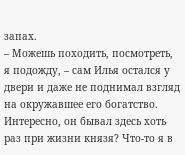запах.
– Можешь походить, посмотреть, я подожду, – сам Илья остался у двери и даже не поднимал взгляд на окружавшее его богатство. Интересно, он бывал здесь хоть раз при жизни князя? Что‑то я в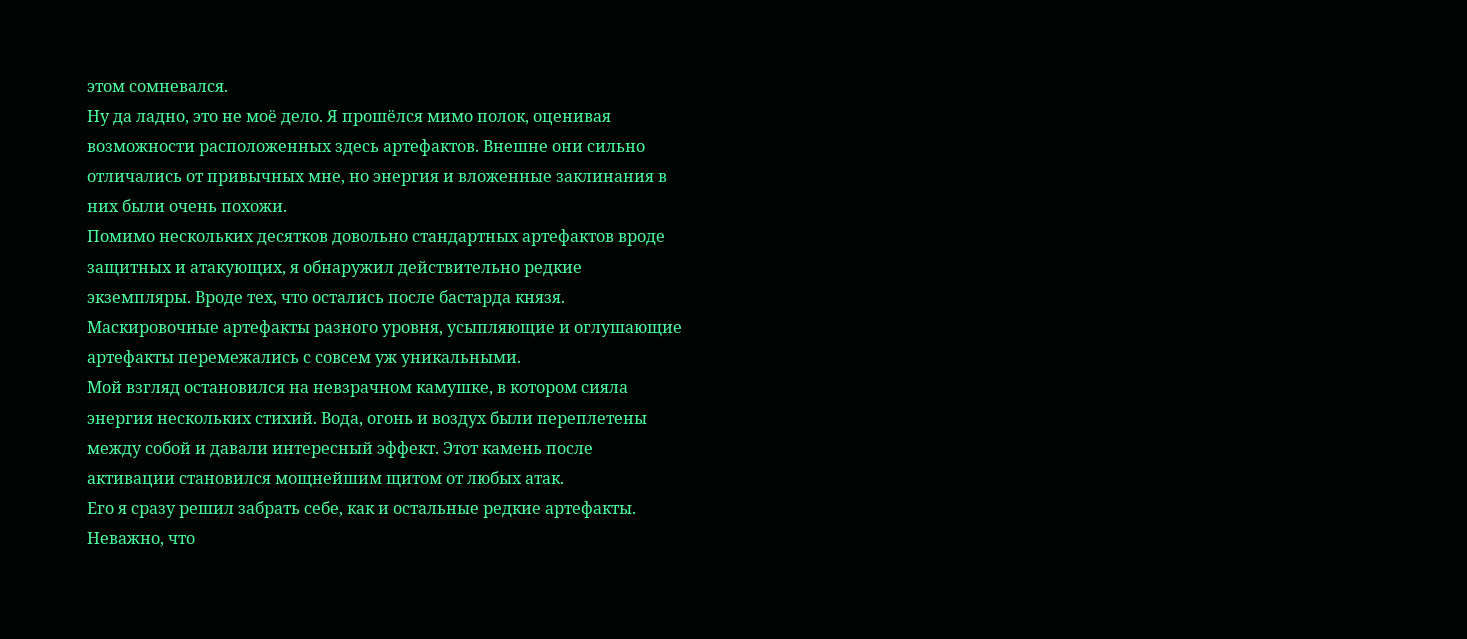этом сомневался.
Ну да ладно, это не моё дело. Я прошёлся мимо полок, оценивая возможности расположенных здесь артефактов. Внешне они сильно отличались от привычных мне, но энергия и вложенные заклинания в них были очень похожи.
Помимо нескольких десятков довольно стандартных артефактов вроде защитных и атакующих, я обнаружил действительно редкие экземпляры. Вроде тех, что остались после бастарда князя. Маскировочные артефакты разного уровня, усыпляющие и оглушающие артефакты перемежались с совсем уж уникальными.
Мой взгляд остановился на невзрачном камушке, в котором сияла энергия нескольких стихий. Вода, огонь и воздух были переплетены между собой и давали интересный эффект. Этот камень после активации становился мощнейшим щитом от любых атак.
Его я сразу решил забрать себе, как и остальные редкие артефакты. Неважно, что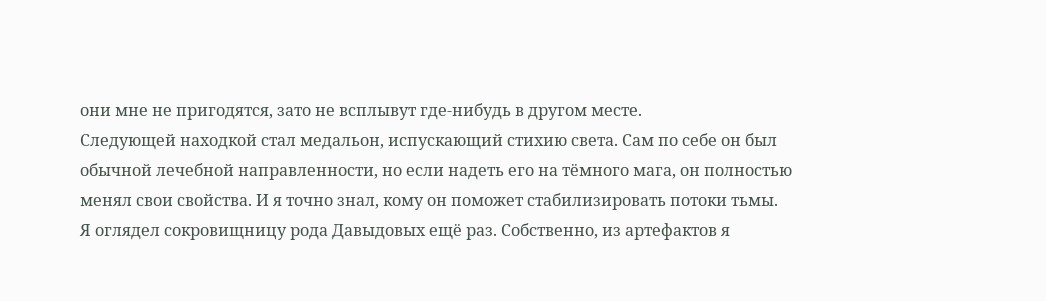они мне не пригодятся, зато не всплывут где‑нибудь в другом месте.
Следующей находкой стал медальон, испускающий стихию света. Сам по себе он был обычной лечебной направленности, но если надеть его на тёмного мага, он полностью менял свои свойства. И я точно знал, кому он поможет стабилизировать потоки тьмы.
Я оглядел сокровищницу рода Давыдовых ещё раз. Собственно, из артефактов я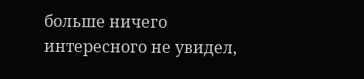больше ничего интересного не увидел,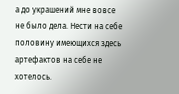а до украшений мне вовсе не было дела. Нести на себе половину имеющихся здесь артефактов на себе не хотелось.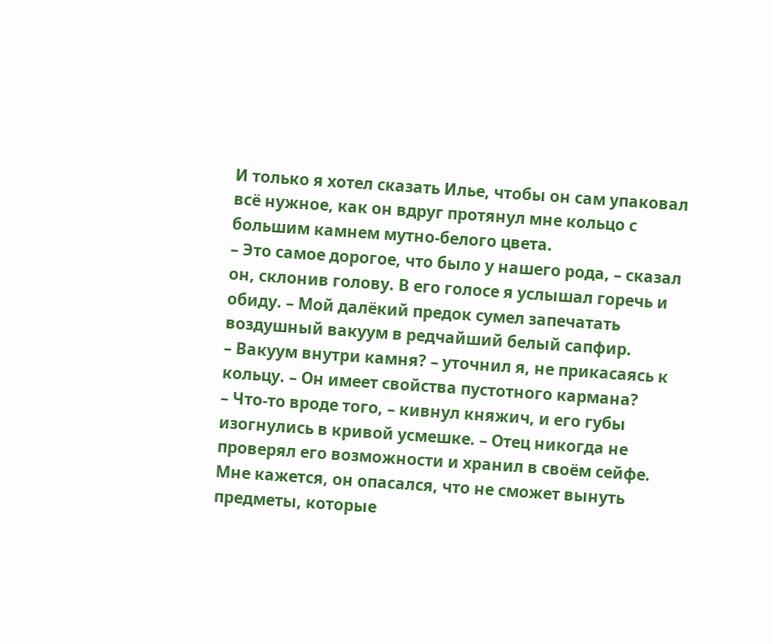И только я хотел сказать Илье, чтобы он сам упаковал всё нужное, как он вдруг протянул мне кольцо с большим камнем мутно‑белого цвета.
– Это самое дорогое, что было у нашего рода, – сказал он, склонив голову. В его голосе я услышал горечь и обиду. – Мой далёкий предок сумел запечатать воздушный вакуум в редчайший белый сапфир.
– Вакуум внутри камня? – уточнил я, не прикасаясь к кольцу. – Он имеет свойства пустотного кармана?
– Что‑то вроде того, – кивнул княжич, и его губы изогнулись в кривой усмешке. – Отец никогда не проверял его возможности и хранил в своём сейфе. Мне кажется, он опасался, что не сможет вынуть предметы, которые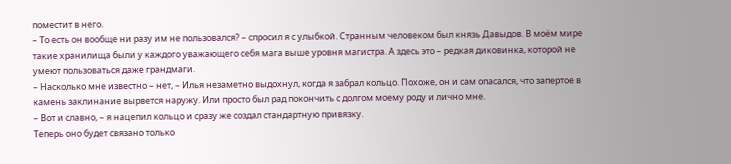поместит в него.
– То есть он вообще ни разу им не пользовался? – спросил я с улыбкой. Странным человеком был князь Давыдов. В моём мире такие хранилища были у каждого уважающего себя мага выше уровня магистра. А здесь это – редкая диковинка, которой не умеют пользоваться даже грандмаги.
– Насколько мне известно – нет, – Илья незаметно выдохнул, когда я забрал кольцо. Похоже, он и сам опасался, что запертое в камень заклинание вырвется наружу. Или просто был рад покончить с долгом моему роду и лично мне.
– Вот и славно, – я нацепил кольцо и сразу же создал стандартную привязку.
Теперь оно будет связано только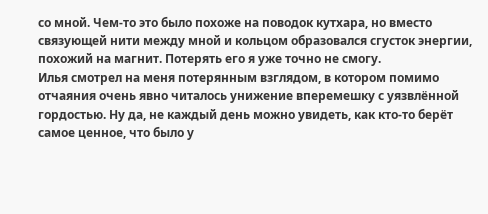со мной. Чем‑то это было похоже на поводок кутхара, но вместо связующей нити между мной и кольцом образовался сгусток энергии, похожий на магнит. Потерять его я уже точно не смогу.
Илья смотрел на меня потерянным взглядом, в котором помимо отчаяния очень явно читалось унижение вперемешку с уязвлённой гордостью. Ну да, не каждый день можно увидеть, как кто‑то берёт самое ценное, что было у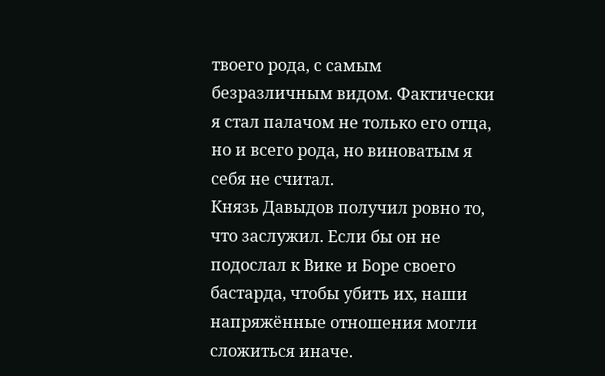твоего рода, с самым безразличным видом. Фактически я стал палачом не только его отца, но и всего рода, но виноватым я себя не считал.
Князь Давыдов получил ровно то, что заслужил. Если бы он не подослал к Вике и Боре своего бастарда, чтобы убить их, наши напряжённые отношения могли сложиться иначе.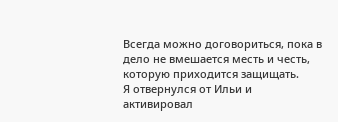Всегда можно договориться, пока в дело не вмешается месть и честь, которую приходится защищать.
Я отвернулся от Ильи и активировал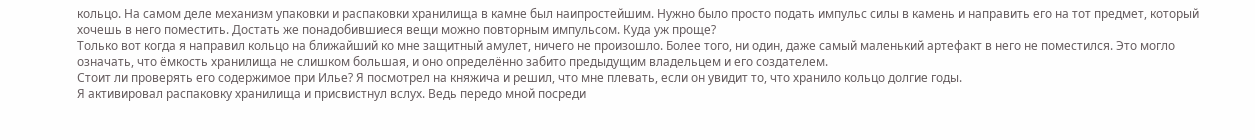кольцо. На самом деле механизм упаковки и распаковки хранилища в камне был наипростейшим. Нужно было просто подать импульс силы в камень и направить его на тот предмет, который хочешь в него поместить. Достать же понадобившиеся вещи можно повторным импульсом. Куда уж проще?
Только вот когда я направил кольцо на ближайший ко мне защитный амулет, ничего не произошло. Более того, ни один, даже самый маленький артефакт в него не поместился. Это могло означать, что ёмкость хранилища не слишком большая, и оно определённо забито предыдущим владельцем и его создателем.
Стоит ли проверять его содержимое при Илье? Я посмотрел на княжича и решил, что мне плевать, если он увидит то, что хранило кольцо долгие годы.
Я активировал распаковку хранилища и присвистнул вслух. Ведь передо мной посреди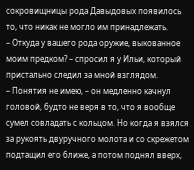сокровищницы рода Давыдовых появилось то, что никак не могло им принадлежать.
– Откуда у вашего рода оружие, выкованное моим предком? – спросил я у Ильи, который пристально следил за мной взглядом.
– Понятия не имею, – он медленно качнул головой, будто не веря в то, что я вообще сумел совладать с кольцом. Но когда я взялся за рукоять двуручного молота и со скрежетом подтащил его ближе, а потом поднял вверх,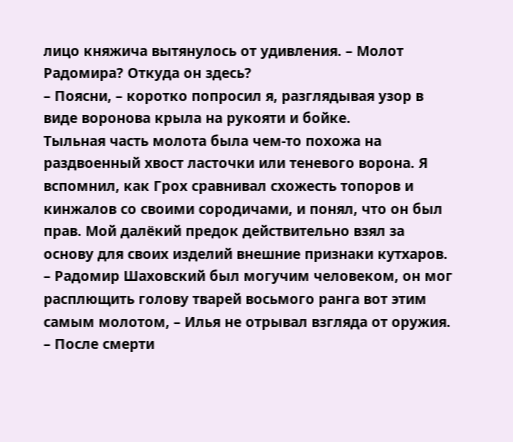лицо княжича вытянулось от удивления. – Молот Радомира? Откуда он здесь?
– Поясни, – коротко попросил я, разглядывая узор в виде воронова крыла на рукояти и бойке.
Тыльная часть молота была чем‑то похожа на раздвоенный хвост ласточки или теневого ворона. Я вспомнил, как Грох сравнивал схожесть топоров и кинжалов со своими сородичами, и понял, что он был прав. Мой далёкий предок действительно взял за основу для своих изделий внешние признаки кутхаров.
– Радомир Шаховский был могучим человеком, он мог расплющить голову тварей восьмого ранга вот этим самым молотом, – Илья не отрывал взгляда от оружия. – После смерти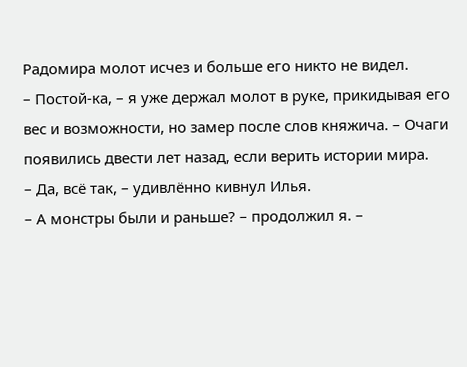Радомира молот исчез и больше его никто не видел.
– Постой‑ка, – я уже держал молот в руке, прикидывая его вес и возможности, но замер после слов княжича. – Очаги появились двести лет назад, если верить истории мира.
– Да, всё так, – удивлённо кивнул Илья.
– А монстры были и раньше? – продолжил я. –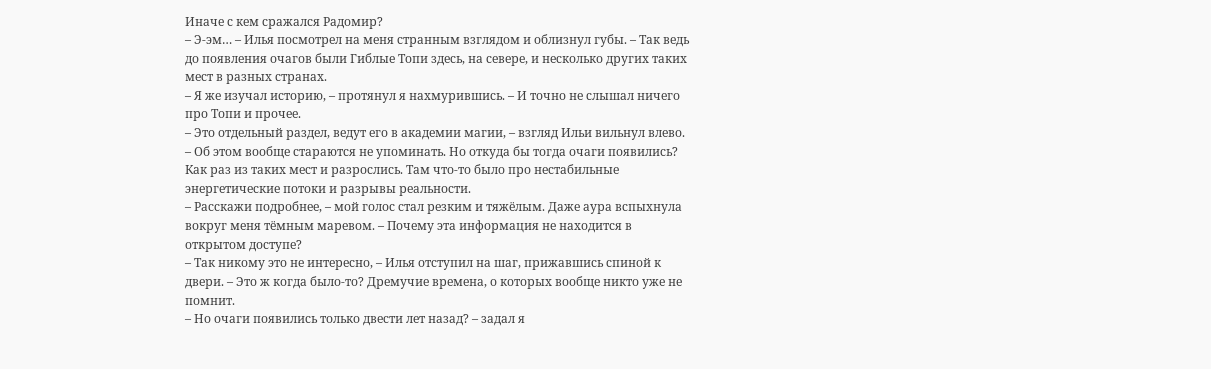Иначе с кем сражался Радомир?
– Э‑эм… – Илья посмотрел на меня странным взглядом и облизнул губы. – Так ведь до появления очагов были Гиблые Топи здесь, на севере, и несколько других таких мест в разных странах.
– Я же изучал историю, – протянул я нахмурившись. – И точно не слышал ничего про Топи и прочее.
– Это отдельный раздел, ведут его в академии магии, – взгляд Ильи вильнул влево. – Об этом вообще стараются не упоминать. Но откуда бы тогда очаги появились? Как раз из таких мест и разрослись. Там что‑то было про нестабильные энергетические потоки и разрывы реальности.
– Расскажи подробнее, – мой голос стал резким и тяжёлым. Даже аура вспыхнула вокруг меня тёмным маревом. – Почему эта информация не находится в открытом доступе?
– Так никому это не интересно, – Илья отступил на шаг, прижавшись спиной к двери. – Это ж когда было‑то? Дремучие времена, о которых вообще никто уже не помнит.
– Но очаги появились только двести лет назад? – задал я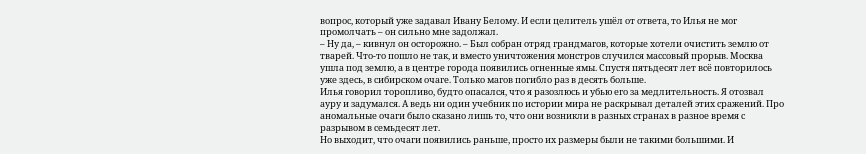вопрос, который уже задавал Ивану Белому. И если целитель ушёл от ответа, то Илья не мог промолчать – он сильно мне задолжал.
– Ну да, – кивнул он осторожно. – Был собран отряд грандмагов, которые хотели очистить землю от тварей. Что‑то пошло не так, и вместо уничтожения монстров случился массовый прорыв. Москва ушла под землю, а в центре города появились огненные ямы. Спустя пятьдесят лет всё повторилось уже здесь, в сибирском очаге. Только магов погибло раз в десять больше.
Илья говорил торопливо, будто опасался, что я разозлюсь и убью его за медлительность. Я отозвал ауру и задумался. А ведь ни один учебник по истории мира не раскрывал деталей этих сражений. Про аномальные очаги было сказано лишь то, что они возникли в разных странах в разное время с разрывом в семьдесят лет.
Но выходит, что очаги появились раньше, просто их размеры были не такими большими. И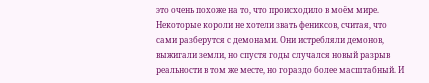это очень похоже на то, что происходило в моём мире.
Некоторые короли не хотели звать фениксов, считая, что сами разберутся с демонами. Они истребляли демонов, выжигали земли, но спустя годы случался новый разрыв реальности в том же месте, но гораздо более масштабный. И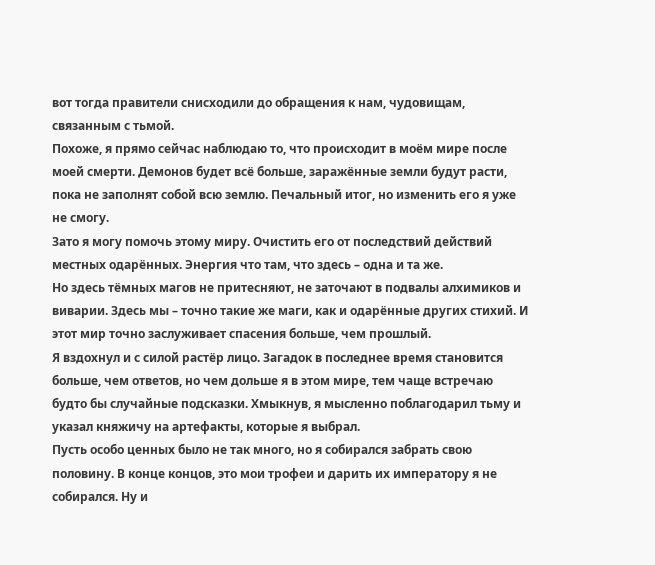вот тогда правители снисходили до обращения к нам, чудовищам, связанным с тьмой.
Похоже, я прямо сейчас наблюдаю то, что происходит в моём мире после моей смерти. Демонов будет всё больше, заражённые земли будут расти, пока не заполнят собой всю землю. Печальный итог, но изменить его я уже не смогу.
Зато я могу помочь этому миру. Очистить его от последствий действий местных одарённых. Энергия что там, что здесь – одна и та же.
Но здесь тёмных магов не притесняют, не заточают в подвалы алхимиков и виварии. Здесь мы – точно такие же маги, как и одарённые других стихий. И этот мир точно заслуживает спасения больше, чем прошлый.
Я вздохнул и с силой растёр лицо. Загадок в последнее время становится больше, чем ответов, но чем дольше я в этом мире, тем чаще встречаю будто бы случайные подсказки. Хмыкнув, я мысленно поблагодарил тьму и указал княжичу на артефакты, которые я выбрал.
Пусть особо ценных было не так много, но я собирался забрать свою половину. В конце концов, это мои трофеи и дарить их императору я не собирался. Ну и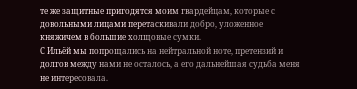те же защитные пригодятся моим гвардейцам, которые с довольными лицами перетаскивали добро, уложенное княжичем в большие холщовые сумки.
С Ильёй мы попрощались на нейтральной ноте, претензий и долгов между нами не осталось, а его дальнейшая судьба меня не интересовала.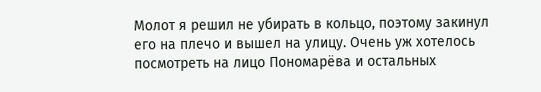Молот я решил не убирать в кольцо, поэтому закинул его на плечо и вышел на улицу. Очень уж хотелось посмотреть на лицо Пономарёва и остальных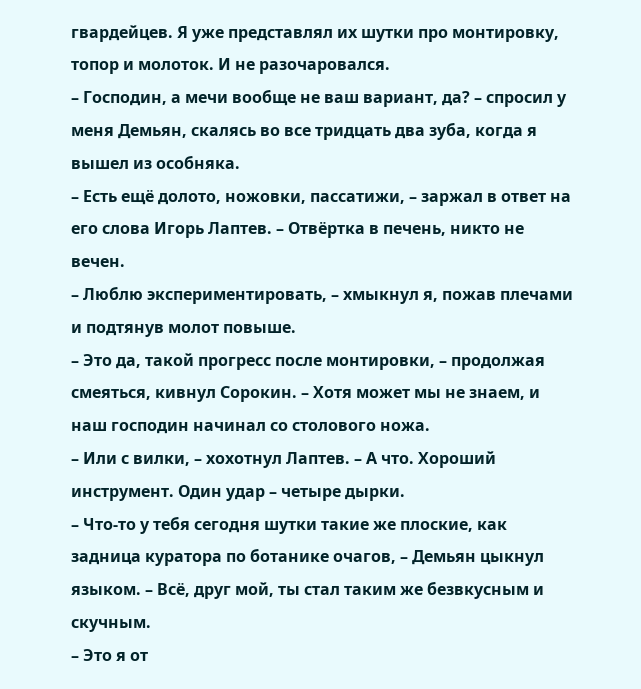гвардейцев. Я уже представлял их шутки про монтировку, топор и молоток. И не разочаровался.
– Господин, а мечи вообще не ваш вариант, да? – спросил у меня Демьян, скалясь во все тридцать два зуба, когда я вышел из особняка.
– Есть ещё долото, ножовки, пассатижи, – заржал в ответ на его слова Игорь Лаптев. – Отвёртка в печень, никто не вечен.
– Люблю экспериментировать, – хмыкнул я, пожав плечами и подтянув молот повыше.
– Это да, такой прогресс после монтировки, – продолжая смеяться, кивнул Сорокин. – Хотя может мы не знаем, и наш господин начинал со столового ножа.
– Или с вилки, – хохотнул Лаптев. – А что. Хороший инструмент. Один удар – четыре дырки.
– Что‑то у тебя сегодня шутки такие же плоские, как задница куратора по ботанике очагов, – Демьян цыкнул языком. – Всё, друг мой, ты стал таким же безвкусным и скучным.
– Это я от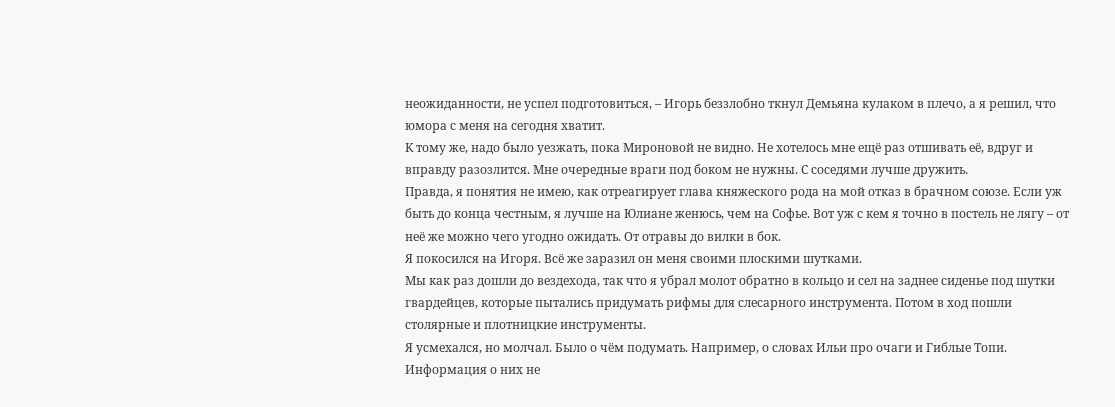неожиданности, не успел подготовиться, – Игорь беззлобно ткнул Демьяна кулаком в плечо, а я решил, что юмора с меня на сегодня хватит.
К тому же, надо было уезжать, пока Мироновой не видно. Не хотелось мне ещё раз отшивать её, вдруг и вправду разозлится. Мне очередные враги под боком не нужны. С соседями лучше дружить.
Правда, я понятия не имею, как отреагирует глава княжеского рода на мой отказ в брачном союзе. Если уж быть до конца честным, я лучше на Юлиане женюсь, чем на Софье. Вот уж с кем я точно в постель не лягу – от неё же можно чего угодно ожидать. От отравы до вилки в бок.
Я покосился на Игоря. Всё же заразил он меня своими плоскими шутками.
Мы как раз дошли до вездехода, так что я убрал молот обратно в кольцо и сел на заднее сиденье под шутки гвардейцев, которые пытались придумать рифмы для слесарного инструмента. Потом в ход пошли столярные и плотницкие инструменты.
Я усмехался, но молчал. Было о чём подумать. Например, о словах Ильи про очаги и Гиблые Топи.
Информация о них не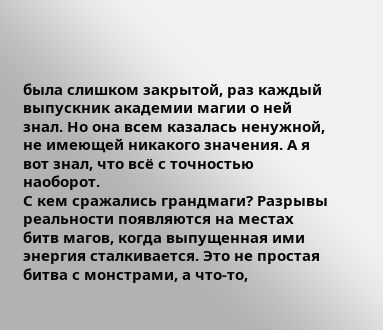была слишком закрытой, раз каждый выпускник академии магии о ней знал. Но она всем казалась ненужной, не имеющей никакого значения. А я вот знал, что всё с точностью наоборот.
С кем сражались грандмаги? Разрывы реальности появляются на местах битв магов, когда выпущенная ими энергия сталкивается. Это не простая битва с монстрами, а что‑то,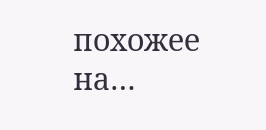похожее на…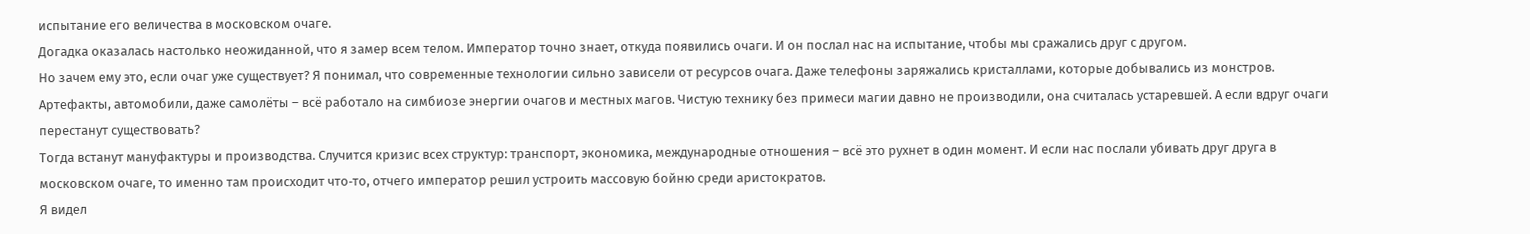испытание его величества в московском очаге.
Догадка оказалась настолько неожиданной, что я замер всем телом. Император точно знает, откуда появились очаги. И он послал нас на испытание, чтобы мы сражались друг с другом.
Но зачем ему это, если очаг уже существует? Я понимал, что современные технологии сильно зависели от ресурсов очага. Даже телефоны заряжались кристаллами, которые добывались из монстров.
Артефакты, автомобили, даже самолёты – всё работало на симбиозе энергии очагов и местных магов. Чистую технику без примеси магии давно не производили, она считалась устаревшей. А если вдруг очаги перестанут существовать?
Тогда встанут мануфактуры и производства. Случится кризис всех структур: транспорт, экономика, международные отношения – всё это рухнет в один момент. И если нас послали убивать друг друга в московском очаге, то именно там происходит что‑то, отчего император решил устроить массовую бойню среди аристократов.
Я видел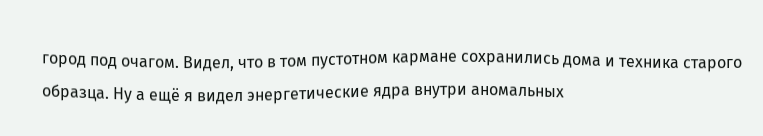город под очагом. Видел, что в том пустотном кармане сохранились дома и техника старого образца. Ну а ещё я видел энергетические ядра внутри аномальных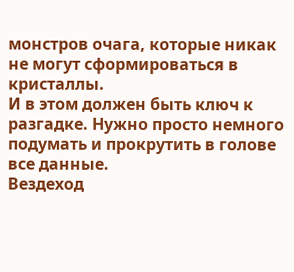монстров очага, которые никак не могут сформироваться в кристаллы.
И в этом должен быть ключ к разгадке. Нужно просто немного подумать и прокрутить в голове все данные.
Вездеход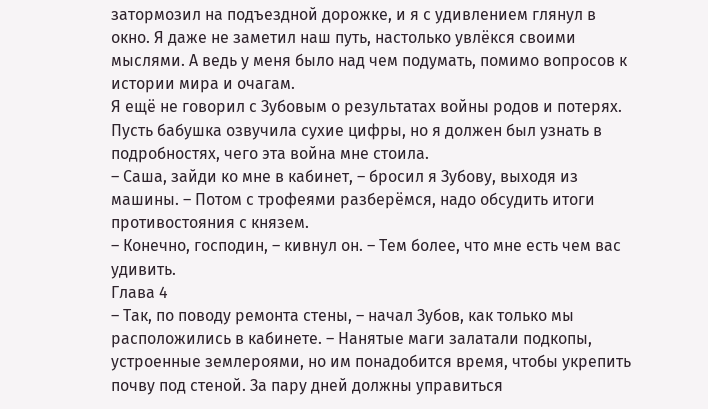затормозил на подъездной дорожке, и я с удивлением глянул в окно. Я даже не заметил наш путь, настолько увлёкся своими мыслями. А ведь у меня было над чем подумать, помимо вопросов к истории мира и очагам.
Я ещё не говорил с Зубовым о результатах войны родов и потерях. Пусть бабушка озвучила сухие цифры, но я должен был узнать в подробностях, чего эта война мне стоила.
– Саша, зайди ко мне в кабинет, – бросил я Зубову, выходя из машины. – Потом с трофеями разберёмся, надо обсудить итоги противостояния с князем.
– Конечно, господин, – кивнул он. – Тем более, что мне есть чем вас удивить.
Глава 4
– Так, по поводу ремонта стены, – начал Зубов, как только мы расположились в кабинете. – Нанятые маги залатали подкопы, устроенные землероями, но им понадобится время, чтобы укрепить почву под стеной. За пару дней должны управиться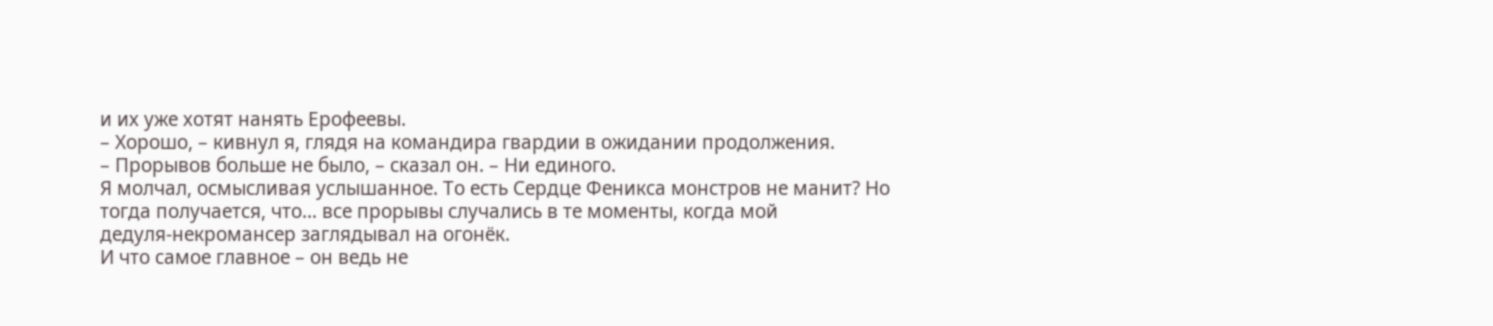и их уже хотят нанять Ерофеевы.
– Хорошо, – кивнул я, глядя на командира гвардии в ожидании продолжения.
– Прорывов больше не было, – сказал он. – Ни единого.
Я молчал, осмысливая услышанное. То есть Сердце Феникса монстров не манит? Но тогда получается, что… все прорывы случались в те моменты, когда мой дедуля‑некромансер заглядывал на огонёк.
И что самое главное – он ведь не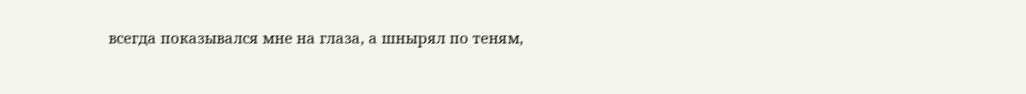всегда показывался мне на глаза, а шнырял по теням,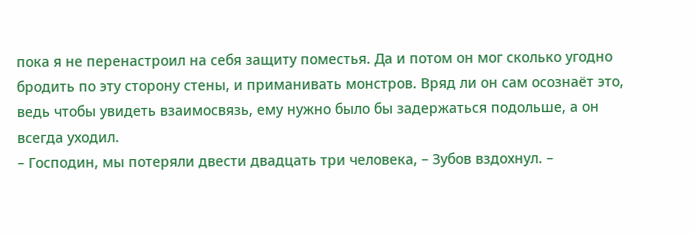пока я не перенастроил на себя защиту поместья. Да и потом он мог сколько угодно бродить по эту сторону стены, и приманивать монстров. Вряд ли он сам осознаёт это, ведь чтобы увидеть взаимосвязь, ему нужно было бы задержаться подольше, а он всегда уходил.
– Господин, мы потеряли двести двадцать три человека, – Зубов вздохнул. –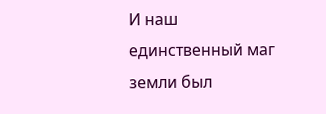И наш единственный маг земли был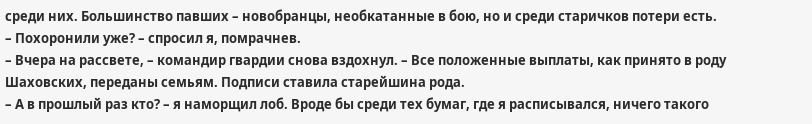среди них. Большинство павших – новобранцы, необкатанные в бою, но и среди старичков потери есть.
– Похоронили уже? – спросил я, помрачнев.
– Вчера на рассвете, – командир гвардии снова вздохнул. – Все положенные выплаты, как принято в роду Шаховских, переданы семьям. Подписи ставила старейшина рода.
– А в прошлый раз кто? – я наморщил лоб. Вроде бы среди тех бумаг, где я расписывался, ничего такого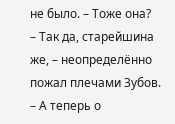не было. – Тоже она?
– Так да, старейшина же, – неопределённо пожал плечами Зубов. – А теперь о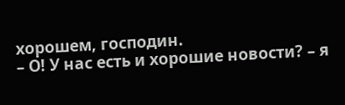хорошем, господин.
– О! У нас есть и хорошие новости? – я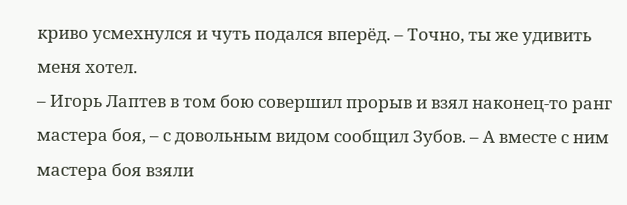криво усмехнулся и чуть подался вперёд. – Точно, ты же удивить меня хотел.
– Игорь Лаптев в том бою совершил прорыв и взял наконец‑то ранг мастера боя, – с довольным видом сообщил Зубов. – А вместе с ним мастера боя взяли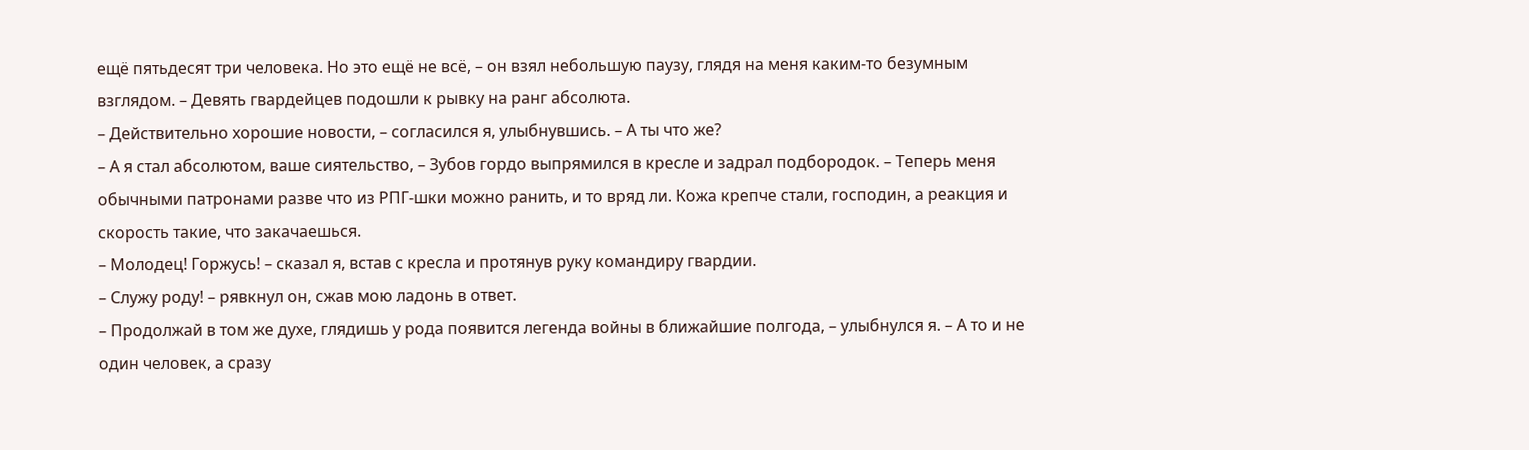ещё пятьдесят три человека. Но это ещё не всё, – он взял небольшую паузу, глядя на меня каким‑то безумным взглядом. – Девять гвардейцев подошли к рывку на ранг абсолюта.
– Действительно хорошие новости, – согласился я, улыбнувшись. – А ты что же?
– А я стал абсолютом, ваше сиятельство, – Зубов гордо выпрямился в кресле и задрал подбородок. – Теперь меня обычными патронами разве что из РПГ‑шки можно ранить, и то вряд ли. Кожа крепче стали, господин, а реакция и скорость такие, что закачаешься.
– Молодец! Горжусь! – сказал я, встав с кресла и протянув руку командиру гвардии.
– Служу роду! – рявкнул он, сжав мою ладонь в ответ.
– Продолжай в том же духе, глядишь у рода появится легенда войны в ближайшие полгода, – улыбнулся я. – А то и не один человек, а сразу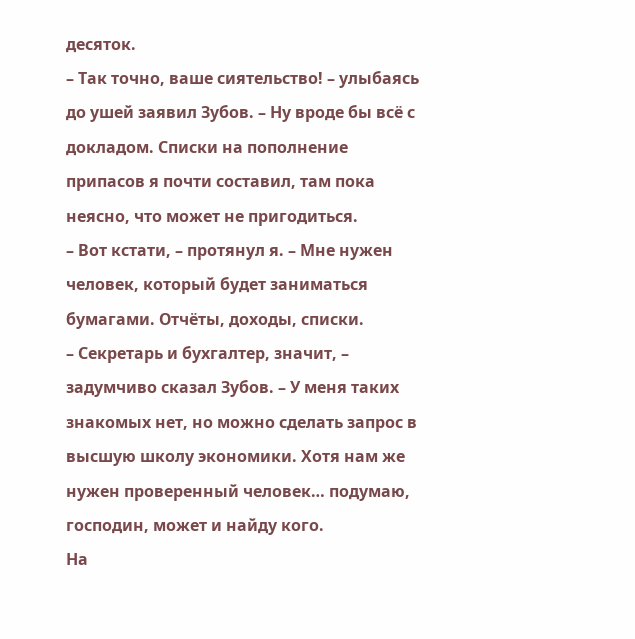десяток.
– Так точно, ваше сиятельство! – улыбаясь до ушей заявил Зубов. – Ну вроде бы всё с докладом. Списки на пополнение припасов я почти составил, там пока неясно, что может не пригодиться.
– Вот кстати, – протянул я. – Мне нужен человек, который будет заниматься бумагами. Отчёты, доходы, списки.
– Секретарь и бухгалтер, значит, – задумчиво сказал Зубов. – У меня таких знакомых нет, но можно сделать запрос в высшую школу экономики. Хотя нам же нужен проверенный человек… подумаю, господин, может и найду кого.
На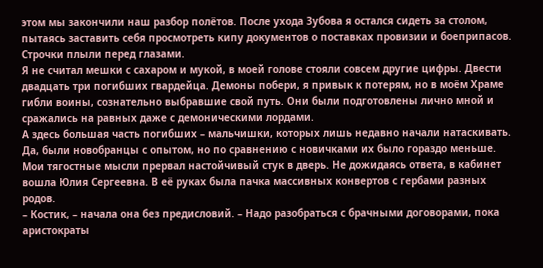этом мы закончили наш разбор полётов. После ухода Зубова я остался сидеть за столом, пытаясь заставить себя просмотреть кипу документов о поставках провизии и боеприпасов. Строчки плыли перед глазами.
Я не считал мешки с сахаром и мукой, в моей голове стояли совсем другие цифры. Двести двадцать три погибших гвардейца. Демоны побери, я привык к потерям, но в моём Храме гибли воины, сознательно выбравшие свой путь. Они были подготовлены лично мной и сражались на равных даже с демоническими лордами.
А здесь большая часть погибших – мальчишки, которых лишь недавно начали натаскивать. Да, были новобранцы с опытом, но по сравнению с новичками их было гораздо меньше.
Мои тягостные мысли прервал настойчивый стук в дверь. Не дожидаясь ответа, в кабинет вошла Юлия Сергеевна. В её руках была пачка массивных конвертов с гербами разных родов.
– Костик, – начала она без предисловий. – Надо разобраться с брачными договорами, пока аристократы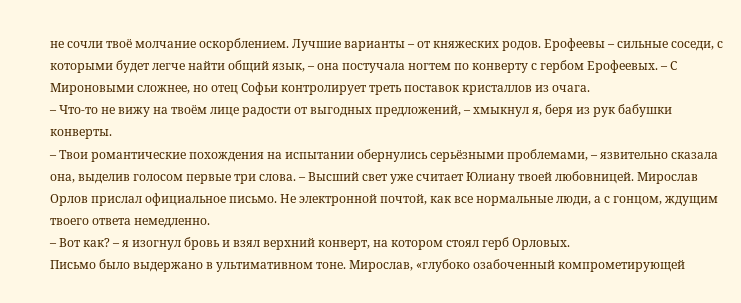не сочли твоё молчание оскорблением. Лучшие варианты – от княжеских родов. Ерофеевы – сильные соседи, с которыми будет легче найти общий язык, – она постучала ногтем по конверту с гербом Ерофеевых. – С Мироновыми сложнее, но отец Софьи контролирует треть поставок кристаллов из очага.
– Что‑то не вижу на твоём лице радости от выгодных предложений, – хмыкнул я, беря из рук бабушки конверты.
– Твои романтические похождения на испытании обернулись серьёзными проблемами, – язвительно сказала она, выделив голосом первые три слова. – Высший свет уже считает Юлиану твоей любовницей. Мирослав Орлов прислал официальное письмо. Не электронной почтой, как все нормальные люди, а с гонцом, ждущим твоего ответа немедленно.
– Вот как? – я изогнул бровь и взял верхний конверт, на котором стоял герб Орловых.
Письмо было выдержано в ультимативном тоне. Мирослав, «глубоко озабоченный компрометирующей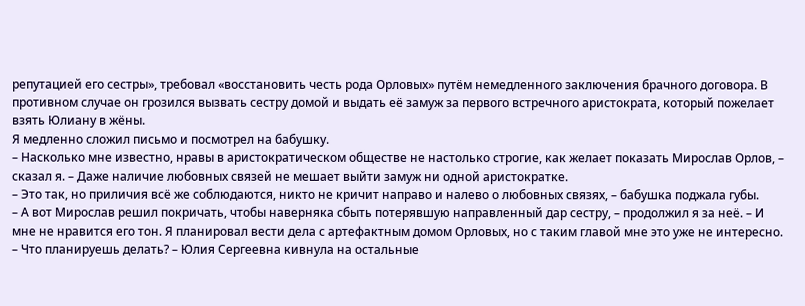репутацией его сестры», требовал «восстановить честь рода Орловых» путём немедленного заключения брачного договора. В противном случае он грозился вызвать сестру домой и выдать её замуж за первого встречного аристократа, который пожелает взять Юлиану в жёны.
Я медленно сложил письмо и посмотрел на бабушку.
– Насколько мне известно, нравы в аристократическом обществе не настолько строгие, как желает показать Мирослав Орлов, – сказал я. – Даже наличие любовных связей не мешает выйти замуж ни одной аристократке.
– Это так, но приличия всё же соблюдаются, никто не кричит направо и налево о любовных связях, – бабушка поджала губы.
– А вот Мирослав решил покричать, чтобы наверняка сбыть потерявшую направленный дар сестру, – продолжил я за неё. – И мне не нравится его тон. Я планировал вести дела с артефактным домом Орловых, но с таким главой мне это уже не интересно.
– Что планируешь делать? – Юлия Сергеевна кивнула на остальные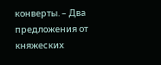конверты. – Два предложения от княжеских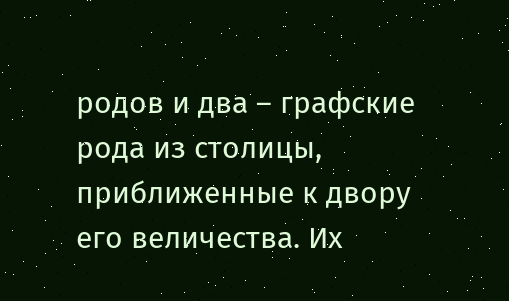родов и два – графские рода из столицы, приближенные к двору его величества. Их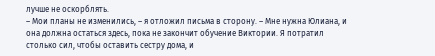лучше не оскорблять.
– Мои планы не изменились, – я отложил письма в сторону. – Мне нужна Юлиана, и она должна остаться здесь, пока не закончит обучение Виктории. Я потратил столько сил, чтобы оставить сестру дома, и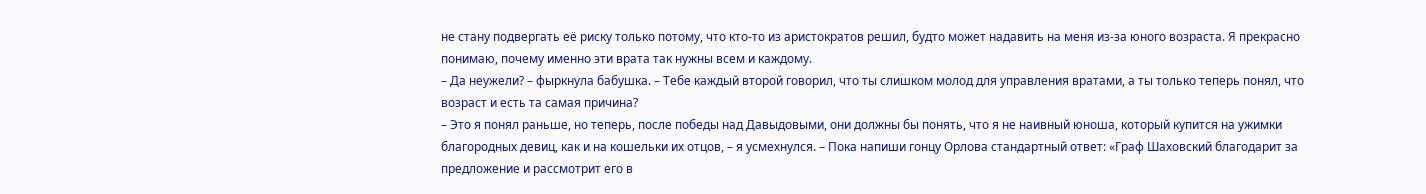не стану подвергать её риску только потому, что кто‑то из аристократов решил, будто может надавить на меня из‑за юного возраста. Я прекрасно понимаю, почему именно эти врата так нужны всем и каждому.
– Да неужели? – фыркнула бабушка. – Тебе каждый второй говорил, что ты слишком молод для управления вратами, а ты только теперь понял, что возраст и есть та самая причина?
– Это я понял раньше, но теперь, после победы над Давыдовыми, они должны бы понять, что я не наивный юноша, который купится на ужимки благородных девиц, как и на кошельки их отцов, – я усмехнулся. – Пока напиши гонцу Орлова стандартный ответ: «Граф Шаховский благодарит за предложение и рассмотрит его в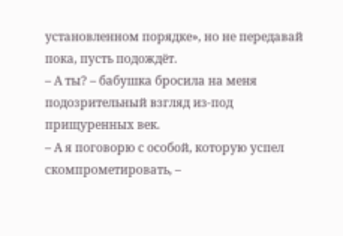установленном порядке», но не передавай пока, пусть подождёт.
– А ты? – бабушка бросила на меня подозрительный взгляд из‑под прищуренных век.
– А я поговорю с особой, которую успел скомпрометировать, –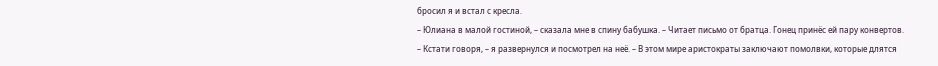бросил я и встал с кресла.
– Юлиана в малой гостиной, – сказала мне в спину бабушка. – Читает письмо от братца. Гонец принёс ей пару конвертов.
– Кстати говоря, – я развернулся и посмотрел на неё. – В этом мире аристократы заключают помолвки, которые длятся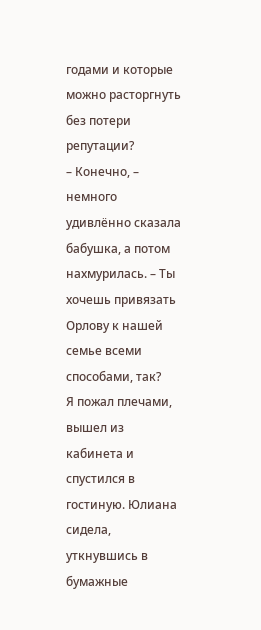годами и которые можно расторгнуть без потери репутации?
– Конечно, – немного удивлённо сказала бабушка, а потом нахмурилась. – Ты хочешь привязать Орлову к нашей семье всеми способами, так?
Я пожал плечами, вышел из кабинета и спустился в гостиную. Юлиана сидела, уткнувшись в бумажные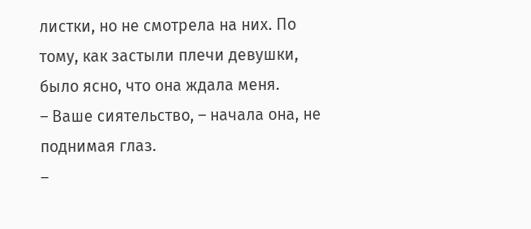листки, но не смотрела на них. По тому, как застыли плечи девушки, было ясно, что она ждала меня.
– Ваше сиятельство, – начала она, не поднимая глаз.
–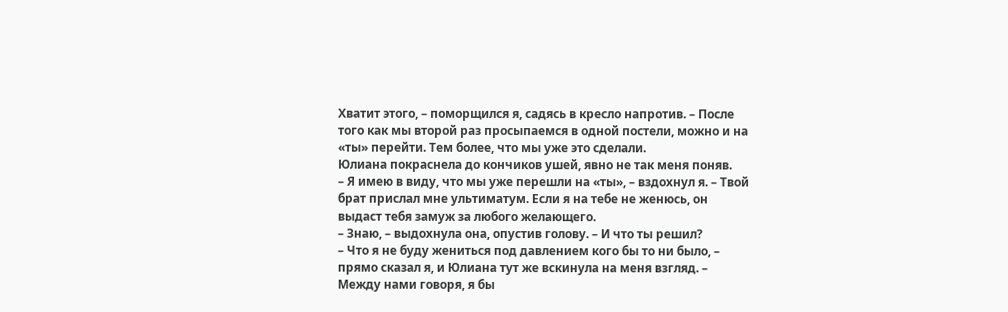Хватит этого, – поморщился я, садясь в кресло напротив. – После того как мы второй раз просыпаемся в одной постели, можно и на «ты» перейти. Тем более, что мы уже это сделали.
Юлиана покраснела до кончиков ушей, явно не так меня поняв.
– Я имею в виду, что мы уже перешли на «ты», – вздохнул я. – Твой брат прислал мне ультиматум. Если я на тебе не женюсь, он выдаст тебя замуж за любого желающего.
– Знаю, – выдохнула она, опустив голову. – И что ты решил?
– Что я не буду жениться под давлением кого бы то ни было, – прямо сказал я, и Юлиана тут же вскинула на меня взгляд. – Между нами говоря, я бы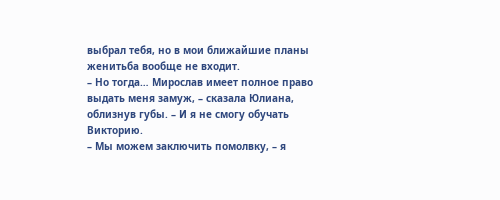выбрал тебя, но в мои ближайшие планы женитьба вообще не входит.
– Но тогда… Мирослав имеет полное право выдать меня замуж, – сказала Юлиана, облизнув губы. – И я не смогу обучать Викторию.
– Мы можем заключить помолвку, – я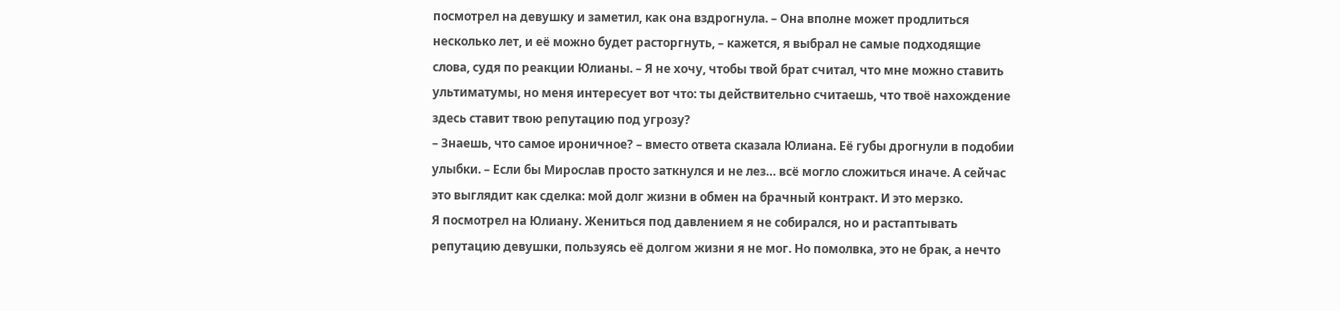посмотрел на девушку и заметил, как она вздрогнула. – Она вполне может продлиться несколько лет, и её можно будет расторгнуть, – кажется, я выбрал не самые подходящие слова, судя по реакции Юлианы. – Я не хочу, чтобы твой брат считал, что мне можно ставить ультиматумы, но меня интересует вот что: ты действительно считаешь, что твоё нахождение здесь ставит твою репутацию под угрозу?
– Знаешь, что самое ироничное? – вместо ответа сказала Юлиана. Её губы дрогнули в подобии улыбки. – Если бы Мирослав просто заткнулся и не лез… всё могло сложиться иначе. А сейчас это выглядит как сделка: мой долг жизни в обмен на брачный контракт. И это мерзко.
Я посмотрел на Юлиану. Жениться под давлением я не собирался, но и растаптывать репутацию девушки, пользуясь её долгом жизни я не мог. Но помолвка, это не брак, а нечто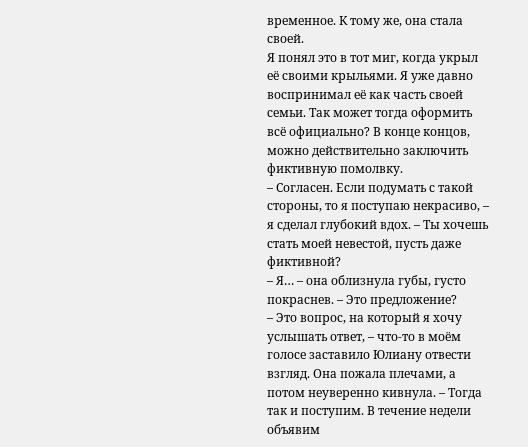временное. К тому же, она стала своей.
Я понял это в тот миг, когда укрыл её своими крыльями. Я уже давно воспринимал её как часть своей семьи. Так может тогда оформить всё официально? В конце концов, можно действительно заключить фиктивную помолвку.
– Согласен. Если подумать с такой стороны, то я поступаю некрасиво, – я сделал глубокий вдох. – Ты хочешь стать моей невестой, пусть даже фиктивной?
– Я… – она облизнула губы, густо покраснев. – Это предложение?
– Это вопрос, на который я хочу услышать ответ, – что‑то в моём голосе заставило Юлиану отвести взгляд. Она пожала плечами, а потом неуверенно кивнула. – Тогда так и поступим. В течение недели объявим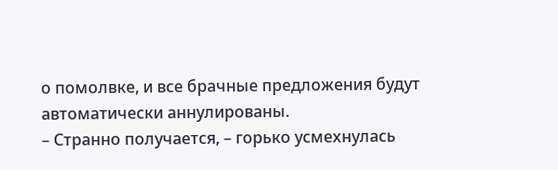о помолвке, и все брачные предложения будут автоматически аннулированы.
– Странно получается, – горько усмехнулась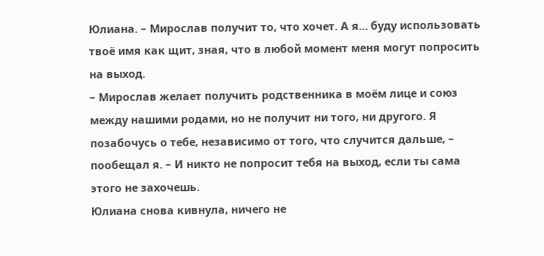Юлиана. – Мирослав получит то, что хочет. А я… буду использовать твоё имя как щит, зная, что в любой момент меня могут попросить на выход.
– Мирослав желает получить родственника в моём лице и союз между нашими родами, но не получит ни того, ни другого. Я позабочусь о тебе, независимо от того, что случится дальше, – пообещал я. – И никто не попросит тебя на выход, если ты сама этого не захочешь.
Юлиана снова кивнула, ничего не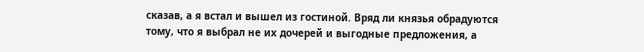сказав, а я встал и вышел из гостиной. Вряд ли князья обрадуются тому, что я выбрал не их дочерей и выгодные предложения, а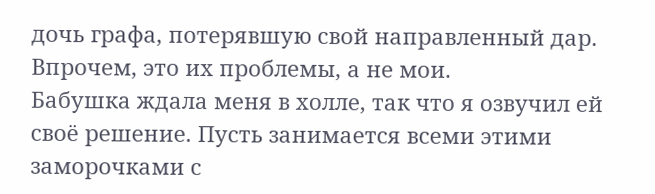дочь графа, потерявшую свой направленный дар. Впрочем, это их проблемы, а не мои.
Бабушка ждала меня в холле, так что я озвучил ей своё решение. Пусть занимается всеми этими заморочками с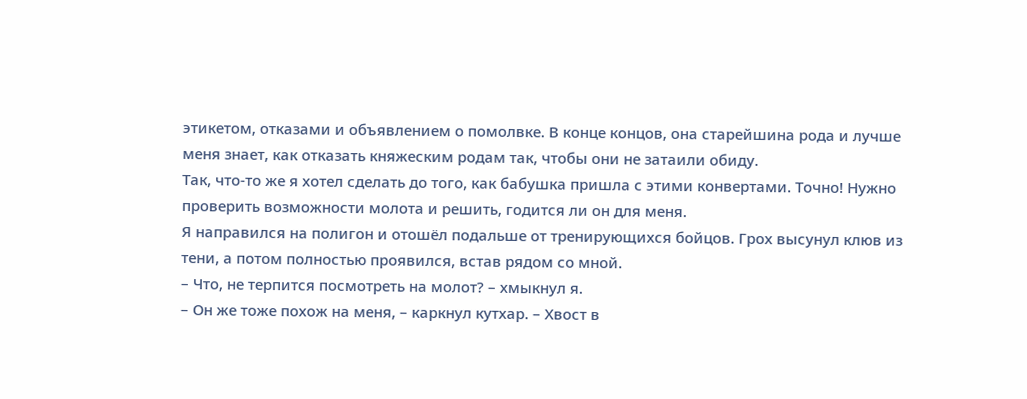этикетом, отказами и объявлением о помолвке. В конце концов, она старейшина рода и лучше меня знает, как отказать княжеским родам так, чтобы они не затаили обиду.
Так, что‑то же я хотел сделать до того, как бабушка пришла с этими конвертами. Точно! Нужно проверить возможности молота и решить, годится ли он для меня.
Я направился на полигон и отошёл подальше от тренирующихся бойцов. Грох высунул клюв из тени, а потом полностью проявился, встав рядом со мной.
– Что, не терпится посмотреть на молот? – хмыкнул я.
– Он же тоже похож на меня, – каркнул кутхар. – Хвост в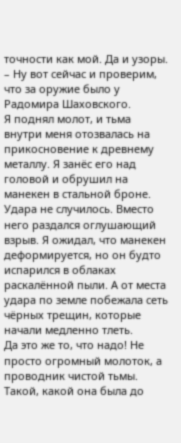точности как мой. Да и узоры.
– Ну вот сейчас и проверим, что за оружие было у Радомира Шаховского.
Я поднял молот, и тьма внутри меня отозвалась на прикосновение к древнему металлу. Я занёс его над головой и обрушил на манекен в стальной броне.
Удара не случилось. Вместо него раздался оглушающий взрыв. Я ожидал, что манекен деформируется, но он будто испарился в облаках раскалённой пыли. А от места удара по земле побежала сеть чёрных трещин, которые начали медленно тлеть.
Да это же то, что надо! Не просто огромный молоток, а проводник чистой тьмы. Такой, какой она была до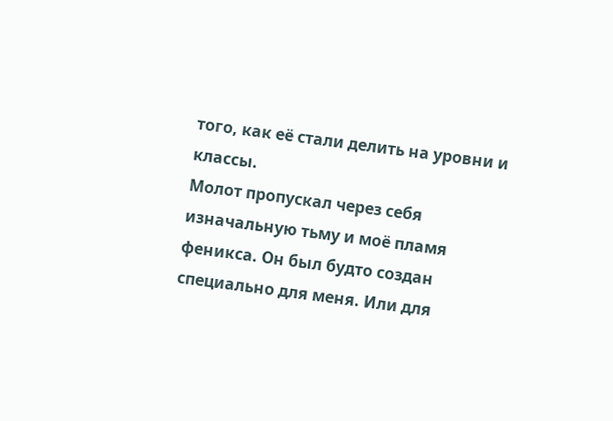того, как её стали делить на уровни и классы.
Молот пропускал через себя изначальную тьму и моё пламя феникса. Он был будто создан специально для меня. Или для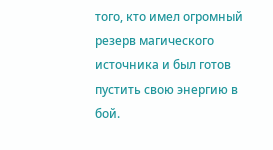того, кто имел огромный резерв магического источника и был готов пустить свою энергию в бой.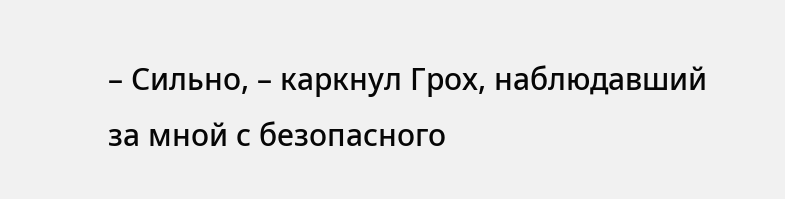– Сильно, – каркнул Грох, наблюдавший за мной с безопасного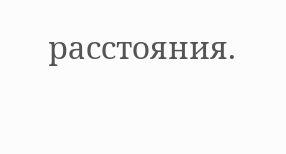расстояния.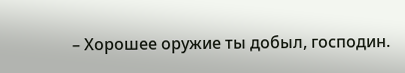– Хорошее оружие ты добыл, господин.